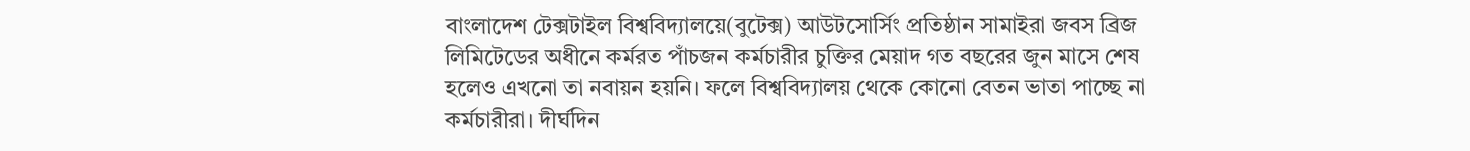বাংলাদেশ টেক্সটাইল বিশ্ববিদ্যালয়ে(বুটেক্স) আউটসোর্সিং প্রতিষ্ঠান সামাইরা জবস ব্রিজ লিমিটেডের অধীনে কর্মরত পাঁচজন কর্মচারীর চুক্তির মেয়াদ গত বছরের জুন মাসে শেষ হলেও এখনো তা নবায়ন হয়নি। ফলে বিশ্ববিদ্যালয় থেকে কোনো বেতন ভাতা পাচ্ছে না কর্মচারীরা। দীর্ঘদিন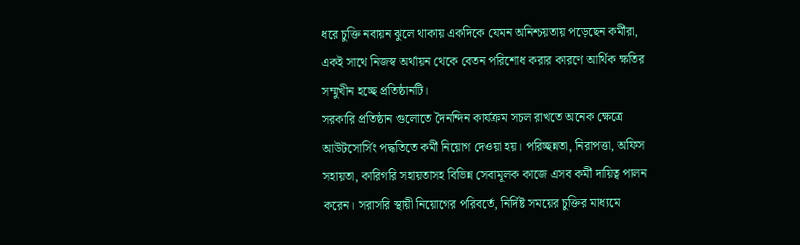ধরে চুক্তি নবায়ন ঝুলে থাকায় একদিকে যেমন অনিশ্চয়তায় পড়েছেন কর্মীরা, একই সাথে নিজস্ব অর্থায়ন থেকে বেতন পরিশোধ করার কারণে আর্থিক ক্ষতির সম্মুখীন হচ্ছে প্রতিষ্ঠানটি।
সরকারি প্রতিষ্ঠান গুলোতে দৈনন্দিন কার্যক্রম সচল রাখতে অনেক ক্ষেত্রে আউটসোর্সিং পদ্ধতিতে কর্মী নিয়োগ দেওয়া হয়। পরিচ্ছন্নতা, নিরাপত্তা, অফিস সহায়তা, কারিগরি সহায়তাসহ বিভিন্ন সেবামূলক কাজে এসব কর্মী দায়িত্ব পালন করেন। সরাসরি স্থায়ী নিয়োগের পরিবর্তে, নির্দিষ্ট সময়ের চুক্তির মাধ্যমে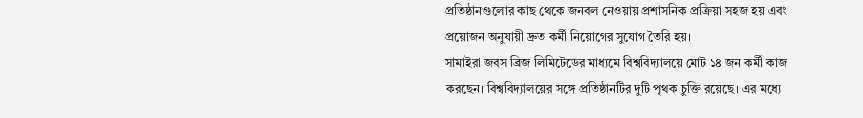প্রতিষ্ঠানগুলোর কাছ থেকে জনবল নেওয়ায় প্রশাসনিক প্রক্রিয়া সহজ হয় এবং প্রয়োজন অনুযায়ী দ্রুত কর্মী নিয়োগের সুযোগ তৈরি হয়।
সামাইরা জবস ব্রিজ লিমিটেডের মাধ্যমে বিশ্ববিদ্যালয়ে মোট ১৪ জন কর্মী কাজ করছেন। বিশ্ববিদ্যালয়ের সঙ্গে প্রতিষ্ঠানটির দুটি পৃথক চুক্তি রয়েছে। এর মধ্যে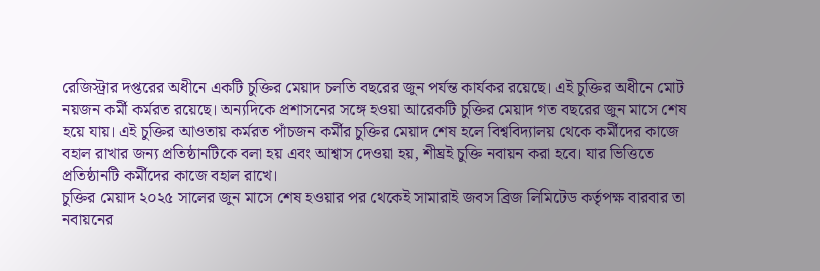রেজিস্ট্রার দপ্তরের অধীনে একটি চুক্তির মেয়াদ চলতি বছরের জুন পর্যন্ত কার্যকর রয়েছে। এই চুক্তির অধীনে মোট নয়জন কর্মী কর্মরত রয়েছে। অন্যদিকে প্রশাসনের সঙ্গে হওয়া আরেকটি চুক্তির মেয়াদ গত বছরের জুন মাসে শেষ হয়ে যায়। এই চুক্তির আওতায় কর্মরত পাঁচজন কর্মীর চুক্তির মেয়াদ শেষ হলে বিশ্ববিদ্যালয় থেকে কর্মীদের কাজে বহাল রাখার জন্য প্রতিষ্ঠানটিকে বলা হয় এবং আশ্বাস দেওয়া হয়, শীঘ্রই চুক্তি নবায়ন করা হবে। যার ভিত্তিতে প্রতিষ্ঠানটি কর্মীদের কাজে বহাল রাখে।
চুক্তির মেয়াদ ২০২৫ সালের জুন মাসে শেষ হওয়ার পর থেকেই সামারাই জবস ব্রিজ লিমিটেড কর্তৃপক্ষ বারবার তা নবায়নের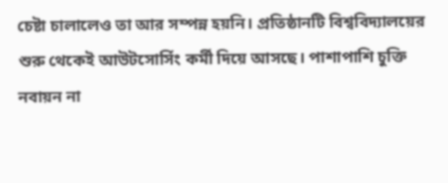চেষ্টা চালালেও তা আর সম্পন্ন হয়নি। প্রতিষ্ঠানটি বিশ্ববিদ্যালয়ের শুরু থেকেই আউটসোর্সিং কর্মী দিয়ে আসছে। পাশাপাশি চুক্তি নবায়ন না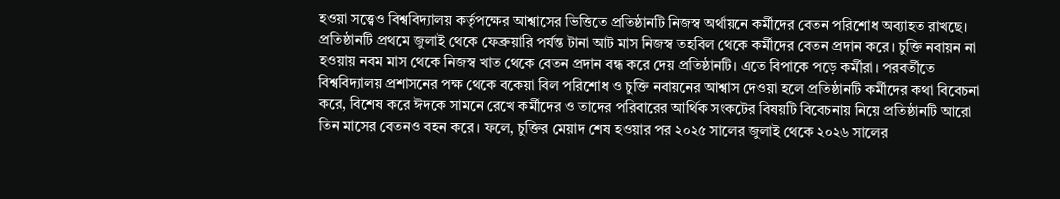হওয়া সত্ত্বেও বিশ্ববিদ্যালয় কর্তৃপক্ষের আশ্বাসের ভিত্তিতে প্রতিষ্ঠানটি নিজস্ব অর্থায়নে কর্মীদের বেতন পরিশোধ অব্যাহত রাখছে। প্রতিষ্ঠানটি প্রথমে জুলাই থেকে ফেব্রুয়ারি পর্যন্ত টানা আট মাস নিজস্ব তহবিল থেকে কর্মীদের বেতন প্রদান করে। চুক্তি নবায়ন না হওয়ায় নবম মাস থেকে নিজস্ব খাত থেকে বেতন প্রদান বন্ধ করে দেয় প্রতিষ্ঠানটি। এতে বিপাকে পড়ে কর্মীরা। পরবর্তীতে বিশ্ববিদ্যালয় প্রশাসনের পক্ষ থেকে বকেয়া বিল পরিশোধ ও চুক্তি নবায়নের আশ্বাস দেওয়া হলে প্রতিষ্ঠানটি কর্মীদের কথা বিবেচনা করে, বিশেষ করে ঈদকে সামনে রেখে কর্মীদের ও তাদের পরিবারের আর্থিক সংকটের বিষয়টি বিবেচনায় নিয়ে প্রতিষ্ঠানটি আরো তিন মাসের বেতনও বহন করে। ফলে, চুক্তির মেয়াদ শেষ হওয়ার পর ২০২৫ সালের জুলাই থেকে ২০২৬ সালের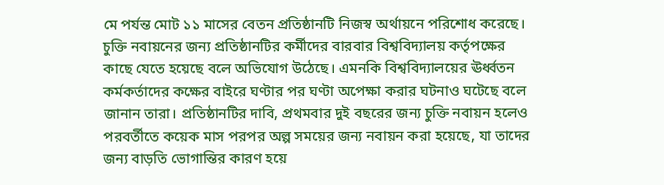মে পর্যন্ত মোট ১১ মাসের বেতন প্রতিষ্ঠানটি নিজস্ব অর্থায়নে পরিশোধ করেছে।
চুক্তি নবায়নের জন্য প্রতিষ্ঠানটির কর্মীদের বারবার বিশ্ববিদ্যালয় কর্তৃপক্ষের কাছে যেতে হয়েছে বলে অভিযোগ উঠেছে। এমনকি বিশ্ববিদ্যালয়ের ঊর্ধ্বতন কর্মকর্তাদের কক্ষের বাইরে ঘণ্টার পর ঘণ্টা অপেক্ষা করার ঘটনাও ঘটেছে বলে জানান তারা। প্রতিষ্ঠানটির দাবি, প্রথমবার দুই বছরের জন্য চুক্তি নবায়ন হলেও পরবর্তীতে কয়েক মাস পরপর অল্প সময়ের জন্য নবায়ন করা হয়েছে, যা তাদের জন্য বাড়তি ভোগান্তির কারণ হয়ে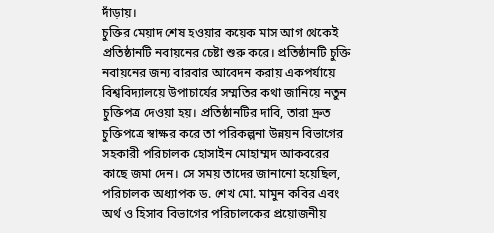দাঁড়ায়।
চুক্তির মেয়াদ শেষ হওয়ার কয়েক মাস আগ থেকেই প্রতিষ্ঠানটি নবায়নের চেষ্টা শুরু করে। প্রতিষ্ঠানটি চুক্তি নবায়নের জন্য বারবার আবেদন করায় একপর্যায়ে বিশ্ববিদ্যালয়ে উপাচার্যের সম্মতির কথা জানিয়ে নতুন চুক্তিপত্র দেওয়া হয়। প্রতিষ্ঠানটির দাবি, তারা দ্রুত চুক্তিপত্রে স্বাক্ষর করে তা পরিকল্পনা উন্নয়ন বিভাগের সহকারী পরিচালক হোসাইন মোহাম্মদ আকবরের কাছে জমা দেন। সে সময় তাদের জানানো হয়েছিল, পরিচালক অধ্যাপক ড. শেখ মো. মামুন কবির এবং অর্থ ও হিসাব বিভাগের পরিচালকের প্রয়োজনীয়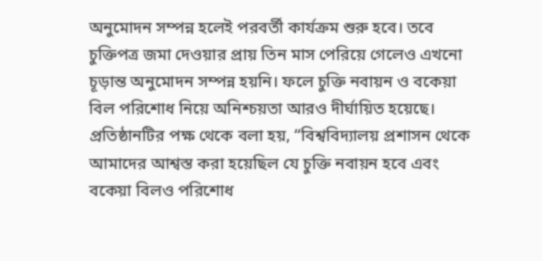অনুমোদন সম্পন্ন হলেই পরবর্তী কার্যক্রম শুরু হবে। তবে চুক্তিপত্র জমা দেওয়ার প্রায় তিন মাস পেরিয়ে গেলেও এখনো চূড়ান্ত অনুমোদন সম্পন্ন হয়নি। ফলে চুক্তি নবায়ন ও বকেয়া বিল পরিশোধ নিয়ে অনিশ্চয়তা আরও দীর্ঘায়িত হয়েছে।
প্রতিষ্ঠানটির পক্ষ থেকে বলা হয়, “বিশ্ববিদ্যালয় প্রশাসন থেকে আমাদের আশ্বস্ত করা হয়েছিল যে চুক্তি নবায়ন হবে এবং বকেয়া বিলও পরিশোধ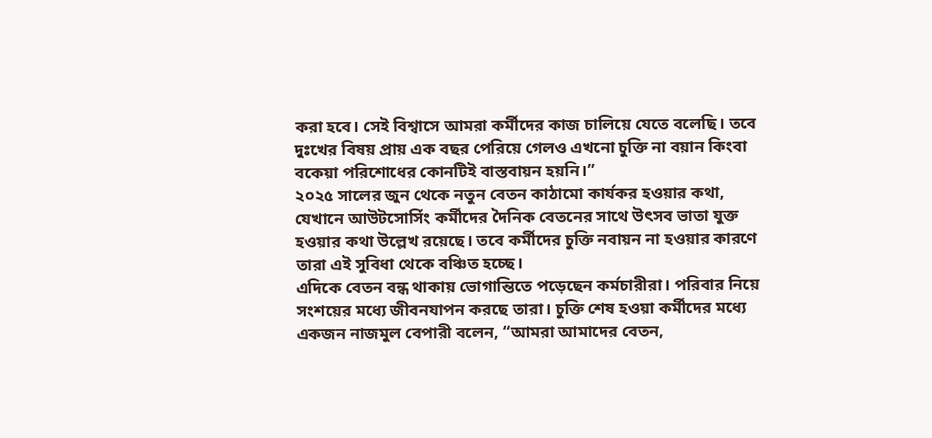করা হবে। সেই বিশ্বাসে আমরা কর্মীদের কাজ চালিয়ে যেতে বলেছি। তবে দুঃখের বিষয় প্রায় এক বছর পেরিয়ে গেলও এখনো চুক্তি না বয়ান কিংবা বকেয়া পরিশোধের কোনটিই বাস্তবায়ন হয়নি।”
২০২৫ সালের জুন থেকে নতুন বেতন কাঠামো কার্যকর হওয়ার কথা, যেখানে আউটসোর্সিং কর্মীদের দৈনিক বেতনের সাথে উৎসব ভাতা যুক্ত হওয়ার কথা উল্লেখ রয়েছে। তবে কর্মীদের চুক্তি নবায়ন না হওয়ার কারণে তারা এই সুবিধা থেকে বঞ্চিত হচ্ছে।
এদিকে বেতন বন্ধ থাকায় ভোগান্তিতে পড়েছেন কর্মচারীরা। পরিবার নিয়ে সংশয়ের মধ্যে জীবনযাপন করছে তারা। চুক্তি শেষ হওয়া কর্মীদের মধ্যে একজন নাজমুল বেপারী বলেন, “আমরা আমাদের বেতন,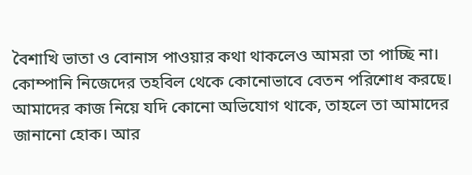বৈশাখি ভাতা ও বোনাস পাওয়ার কথা থাকলেও আমরা তা পাচ্ছি না। কোম্পানি নিজেদের তহবিল থেকে কোনোভাবে বেতন পরিশোধ করছে। আমাদের কাজ নিয়ে যদি কোনো অভিযোগ থাকে, তাহলে তা আমাদের জানানো হোক। আর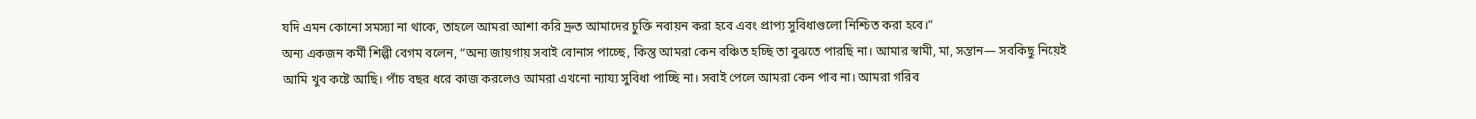যদি এমন কোনো সমস্যা না থাকে, তাহলে আমরা আশা করি দ্রুত আমাদের চুক্তি নবায়ন করা হবে এবং প্রাপ্য সুবিধাগুলো নিশ্চিত করা হবে।”
অন্য একজন কর্মী শিল্পী বেগম বলেন, “অন্য জায়গায় সবাই বোনাস পাচ্ছে, কিন্তু আমরা কেন বঞ্চিত হচ্ছি তা বুঝতে পারছি না। আমার স্বামী, মা, সন্তান— সবকিছু নিয়েই আমি খুব কষ্টে আছি। পাঁচ বছর ধরে কাজ করলেও আমরা এখনো ন্যায্য সুবিধা পাচ্ছি না। সবাই পেলে আমরা কেন পাব না। আমরা গরিব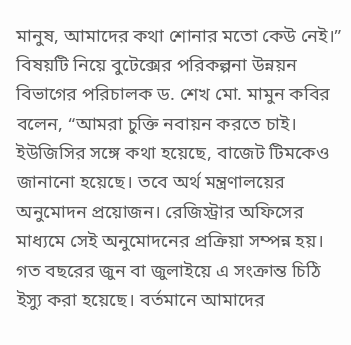মানুষ, আমাদের কথা শোনার মতো কেউ নেই।”
বিষয়টি নিয়ে বুটেক্সের পরিকল্পনা উন্নয়ন বিভাগের পরিচালক ড. শেখ মো. মামুন কবির বলেন, “আমরা চুক্তি নবায়ন করতে চাই। ইউজিসির সঙ্গে কথা হয়েছে, বাজেট টিমকেও জানানো হয়েছে। তবে অর্থ মন্ত্রণালয়ের অনুমোদন প্রয়োজন। রেজিস্ট্রার অফিসের মাধ্যমে সেই অনুমোদনের প্রক্রিয়া সম্পন্ন হয়। গত বছরের জুন বা জুলাইয়ে এ সংক্রান্ত চিঠি ইস্যু করা হয়েছে। বর্তমানে আমাদের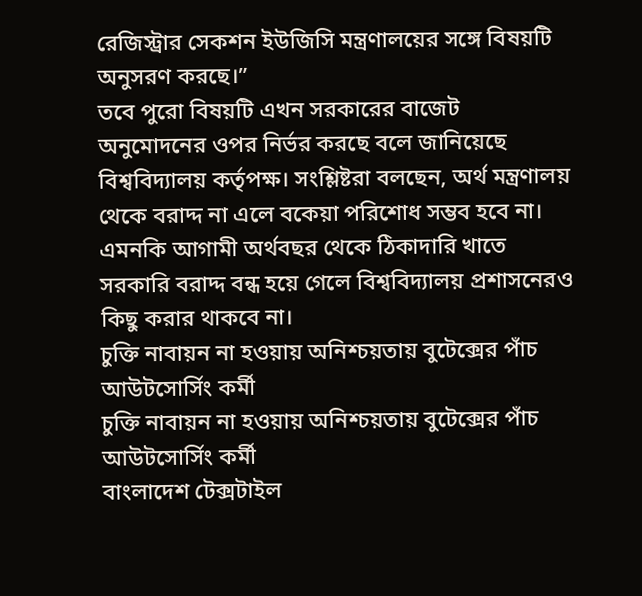রেজিস্ট্রার সেকশন ইউজিসি মন্ত্রণালয়ের সঙ্গে বিষয়টি অনুসরণ করছে।”
তবে পুরো বিষয়টি এখন সরকারের বাজেট অনুমোদনের ওপর নির্ভর করছে বলে জানিয়েছে বিশ্ববিদ্যালয় কর্তৃপক্ষ। সংশ্লিষ্টরা বলছেন, অর্থ মন্ত্রণালয় থেকে বরাদ্দ না এলে বকেয়া পরিশোধ সম্ভব হবে না। এমনকি আগামী অর্থবছর থেকে ঠিকাদারি খাতে সরকারি বরাদ্দ বন্ধ হয়ে গেলে বিশ্ববিদ্যালয় প্রশাসনেরও কিছু করার থাকবে না।
চুক্তি নাবায়ন না হওয়ায় অনিশ্চয়তায় বুটেক্সের পাঁচ আউটসোর্সিং কর্মী
চুক্তি নাবায়ন না হওয়ায় অনিশ্চয়তায় বুটেক্সের পাঁচ আউটসোর্সিং কর্মী
বাংলাদেশ টেক্সটাইল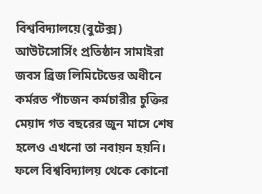বিশ্ববিদ্যালয়ে(বুটেক্স) আউটসোর্সিং প্রতিষ্ঠান সামাইরা জবস ব্রিজ লিমিটেডের অধীনে কর্মরত পাঁচজন কর্মচারীর চুক্তির মেয়াদ গত বছরের জুন মাসে শেষ হলেও এখনো তা নবায়ন হয়নি। ফলে বিশ্ববিদ্যালয় থেকে কোনো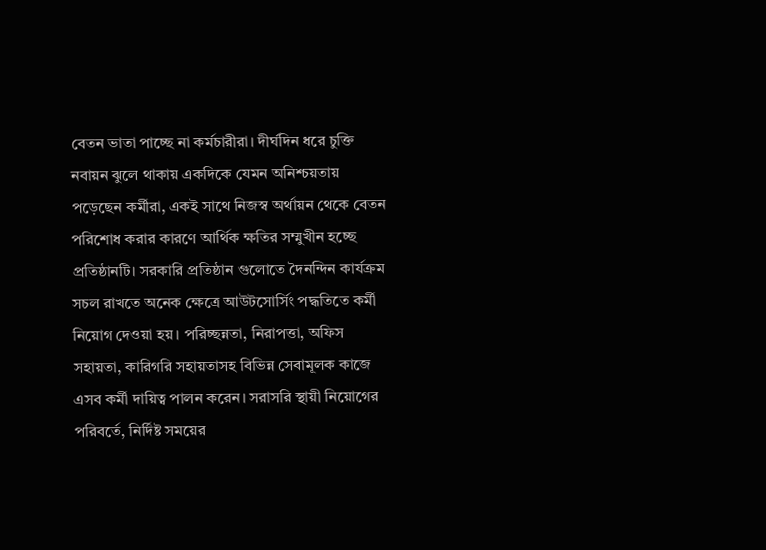বেতন ভাতা পাচ্ছে না কর্মচারীরা। দীর্ঘদিন ধরে চুক্তি নবায়ন ঝুলে থাকায় একদিকে যেমন অনিশ্চয়তায় পড়েছেন কর্মীরা, একই সাথে নিজস্ব অর্থায়ন থেকে বেতন পরিশোধ করার কারণে আর্থিক ক্ষতির সম্মুখীন হচ্ছে প্রতিষ্ঠানটি। সরকারি প্রতিষ্ঠান গুলোতে দৈনন্দিন কার্যক্রম সচল রাখতে অনেক ক্ষেত্রে আউটসোর্সিং পদ্ধতিতে কর্মী নিয়োগ দেওয়া হয়। পরিচ্ছন্নতা, নিরাপত্তা, অফিস সহায়তা, কারিগরি সহায়তাসহ বিভিন্ন সেবামূলক কাজে এসব কর্মী দায়িত্ব পালন করেন। সরাসরি স্থায়ী নিয়োগের পরিবর্তে, নির্দিষ্ট সময়ের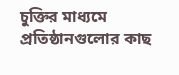চুক্তির মাধ্যমে প্রতিষ্ঠানগুলোর কাছ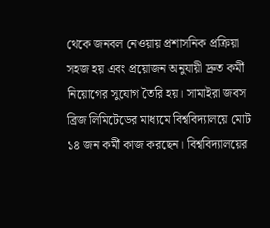থেকে জনবল নেওয়ায় প্রশাসনিক প্রক্রিয়া সহজ হয় এবং প্রয়োজন অনুযায়ী দ্রুত কর্মী নিয়োগের সুযোগ তৈরি হয়। সামাইরা জবস ব্রিজ লিমিটেডের মাধ্যমে বিশ্ববিদ্যালয়ে মোট ১৪ জন কর্মী কাজ করছেন। বিশ্ববিদ্যালয়ের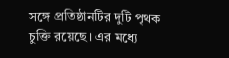সঙ্গে প্রতিষ্ঠানটির দুটি পৃথক চুক্তি রয়েছে। এর মধ্যে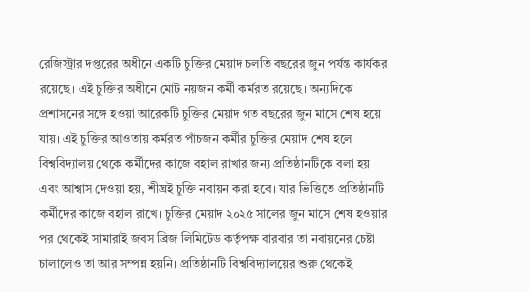রেজিস্ট্রার দপ্তরের অধীনে একটি চুক্তির মেয়াদ চলতি বছরের জুন পর্যন্ত কার্যকর রয়েছে। এই চুক্তির অধীনে মোট নয়জন কর্মী কর্মরত রয়েছে। অন্যদিকে প্রশাসনের সঙ্গে হওয়া আরেকটি চুক্তির মেয়াদ গত বছরের জুন মাসে শেষ হয়ে যায়। এই চুক্তির আওতায় কর্মরত পাঁচজন কর্মীর চুক্তির মেয়াদ শেষ হলে বিশ্ববিদ্যালয় থেকে কর্মীদের কাজে বহাল রাখার জন্য প্রতিষ্ঠানটিকে বলা হয় এবং আশ্বাস দেওয়া হয়, শীঘ্রই চুক্তি নবায়ন করা হবে। যার ভিত্তিতে প্রতিষ্ঠানটি কর্মীদের কাজে বহাল রাখে। চুক্তির মেয়াদ ২০২৫ সালের জুন মাসে শেষ হওয়ার পর থেকেই সামারাই জবস ব্রিজ লিমিটেড কর্তৃপক্ষ বারবার তা নবায়নের চেষ্টা চালালেও তা আর সম্পন্ন হয়নি। প্রতিষ্ঠানটি বিশ্ববিদ্যালয়ের শুরু থেকেই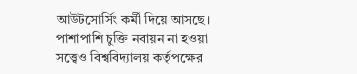আউটসোর্সিং কর্মী দিয়ে আসছে। পাশাপাশি চুক্তি নবায়ন না হওয়া সত্ত্বেও বিশ্ববিদ্যালয় কর্তৃপক্ষের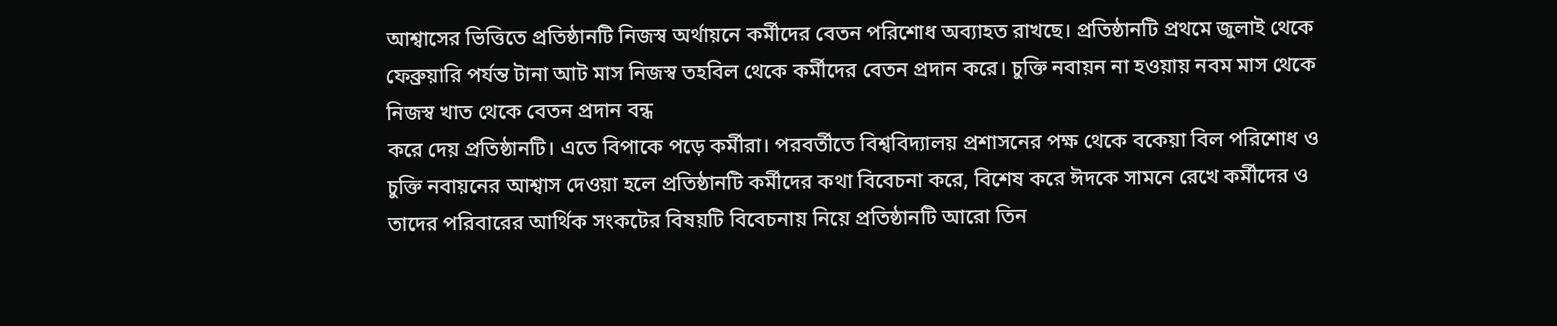আশ্বাসের ভিত্তিতে প্রতিষ্ঠানটি নিজস্ব অর্থায়নে কর্মীদের বেতন পরিশোধ অব্যাহত রাখছে। প্রতিষ্ঠানটি প্রথমে জুলাই থেকে ফেব্রুয়ারি পর্যন্ত টানা আট মাস নিজস্ব তহবিল থেকে কর্মীদের বেতন প্রদান করে। চুক্তি নবায়ন না হওয়ায় নবম মাস থেকে নিজস্ব খাত থেকে বেতন প্রদান বন্ধ
করে দেয় প্রতিষ্ঠানটি। এতে বিপাকে পড়ে কর্মীরা। পরবর্তীতে বিশ্ববিদ্যালয় প্রশাসনের পক্ষ থেকে বকেয়া বিল পরিশোধ ও চুক্তি নবায়নের আশ্বাস দেওয়া হলে প্রতিষ্ঠানটি কর্মীদের কথা বিবেচনা করে, বিশেষ করে ঈদকে সামনে রেখে কর্মীদের ও তাদের পরিবারের আর্থিক সংকটের বিষয়টি বিবেচনায় নিয়ে প্রতিষ্ঠানটি আরো তিন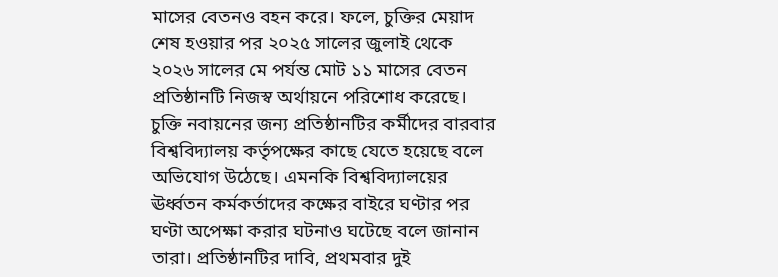মাসের বেতনও বহন করে। ফলে, চুক্তির মেয়াদ শেষ হওয়ার পর ২০২৫ সালের জুলাই থেকে ২০২৬ সালের মে পর্যন্ত মোট ১১ মাসের বেতন প্রতিষ্ঠানটি নিজস্ব অর্থায়নে পরিশোধ করেছে। চুক্তি নবায়নের জন্য প্রতিষ্ঠানটির কর্মীদের বারবার বিশ্ববিদ্যালয় কর্তৃপক্ষের কাছে যেতে হয়েছে বলে অভিযোগ উঠেছে। এমনকি বিশ্ববিদ্যালয়ের ঊর্ধ্বতন কর্মকর্তাদের কক্ষের বাইরে ঘণ্টার পর ঘণ্টা অপেক্ষা করার ঘটনাও ঘটেছে বলে জানান তারা। প্রতিষ্ঠানটির দাবি, প্রথমবার দুই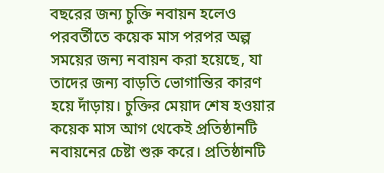বছরের জন্য চুক্তি নবায়ন হলেও পরবর্তীতে কয়েক মাস পরপর অল্প সময়ের জন্য নবায়ন করা হয়েছে, যা তাদের জন্য বাড়তি ভোগান্তির কারণ হয়ে দাঁড়ায়। চুক্তির মেয়াদ শেষ হওয়ার কয়েক মাস আগ থেকেই প্রতিষ্ঠানটি নবায়নের চেষ্টা শুরু করে। প্রতিষ্ঠানটি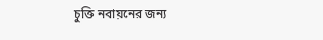চুক্তি নবায়নের জন্য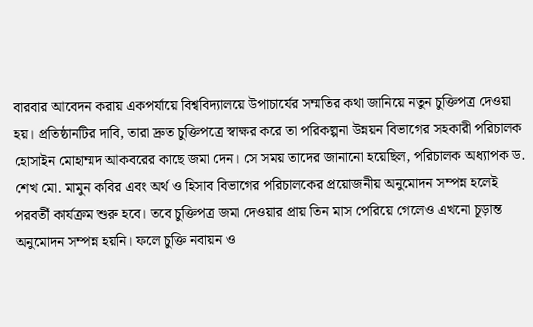বারবার আবেদন করায় একপর্যায়ে বিশ্ববিদ্যালয়ে উপাচার্যের সম্মতির কথা জানিয়ে নতুন চুক্তিপত্র দেওয়া হয়। প্রতিষ্ঠানটির দাবি, তারা দ্রুত চুক্তিপত্রে স্বাক্ষর করে তা পরিকল্পনা উন্নয়ন বিভাগের সহকারী পরিচালক হোসাইন মোহাম্মদ আকবরের কাছে জমা দেন। সে সময় তাদের জানানো হয়েছিল, পরিচালক অধ্যাপক ড. শেখ মো. মামুন কবির এবং অর্থ ও হিসাব বিভাগের পরিচালকের প্রয়োজনীয় অনুমোদন সম্পন্ন হলেই পরবর্তী কার্যক্রম শুরু হবে। তবে চুক্তিপত্র জমা দেওয়ার প্রায় তিন মাস পেরিয়ে গেলেও এখনো চূড়ান্ত অনুমোদন সম্পন্ন হয়নি। ফলে চুক্তি নবায়ন ও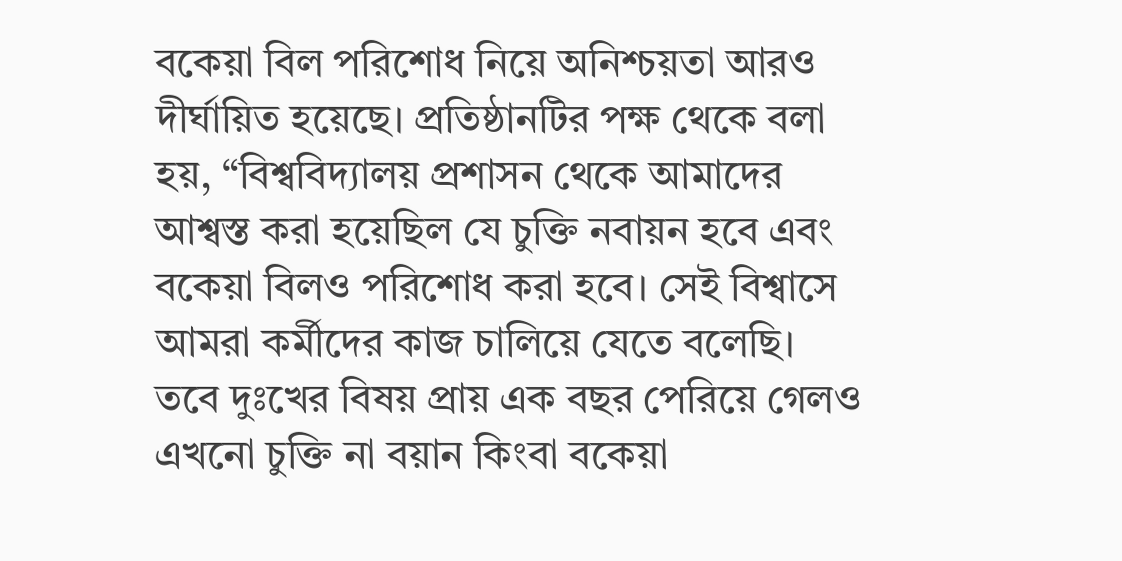বকেয়া বিল পরিশোধ নিয়ে অনিশ্চয়তা আরও দীর্ঘায়িত হয়েছে। প্রতিষ্ঠানটির পক্ষ থেকে বলা হয়, “বিশ্ববিদ্যালয় প্রশাসন থেকে আমাদের আশ্বস্ত করা হয়েছিল যে চুক্তি নবায়ন হবে এবং বকেয়া বিলও পরিশোধ করা হবে। সেই বিশ্বাসে আমরা কর্মীদের কাজ চালিয়ে যেতে বলেছি। তবে দুঃখের বিষয় প্রায় এক বছর পেরিয়ে গেলও এখনো চুক্তি না বয়ান কিংবা বকেয়া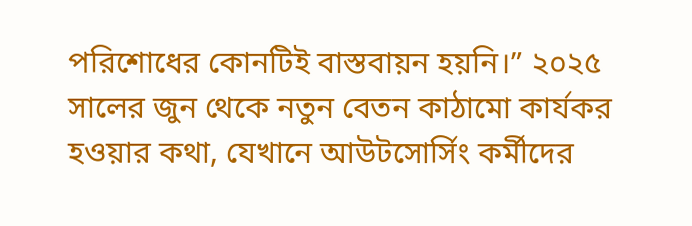পরিশোধের কোনটিই বাস্তবায়ন হয়নি।” ২০২৫ সালের জুন থেকে নতুন বেতন কাঠামো কার্যকর
হওয়ার কথা, যেখানে আউটসোর্সিং কর্মীদের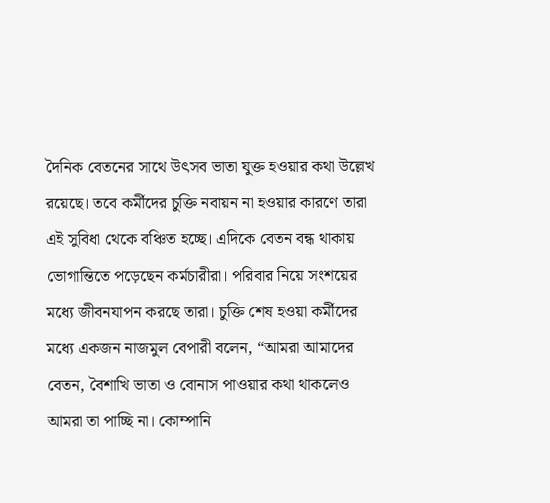দৈনিক বেতনের সাথে উৎসব ভাতা যুক্ত হওয়ার কথা উল্লেখ রয়েছে। তবে কর্মীদের চুক্তি নবায়ন না হওয়ার কারণে তারা এই সুবিধা থেকে বঞ্চিত হচ্ছে। এদিকে বেতন বন্ধ থাকায় ভোগান্তিতে পড়েছেন কর্মচারীরা। পরিবার নিয়ে সংশয়ের মধ্যে জীবনযাপন করছে তারা। চুক্তি শেষ হওয়া কর্মীদের মধ্যে একজন নাজমুল বেপারী বলেন, “আমরা আমাদের বেতন, বৈশাখি ভাতা ও বোনাস পাওয়ার কথা থাকলেও আমরা তা পাচ্ছি না। কোম্পানি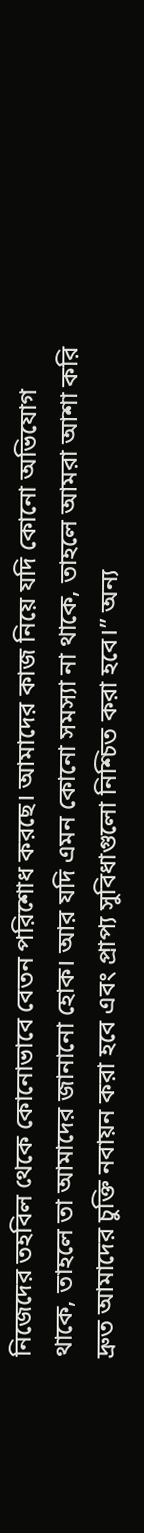নিজেদের তহবিল থেকে কোনোভাবে বেতন পরিশোধ করছে। আমাদের কাজ নিয়ে যদি কোনো অভিযোগ থাকে, তাহলে তা আমাদের জানানো হোক। আর যদি এমন কোনো সমস্যা না থাকে, তাহলে আমরা আশা করি দ্রুত আমাদের চুক্তি নবায়ন করা হবে এবং প্রাপ্য সুবিধাগুলো নিশ্চিত করা হবে।” অন্য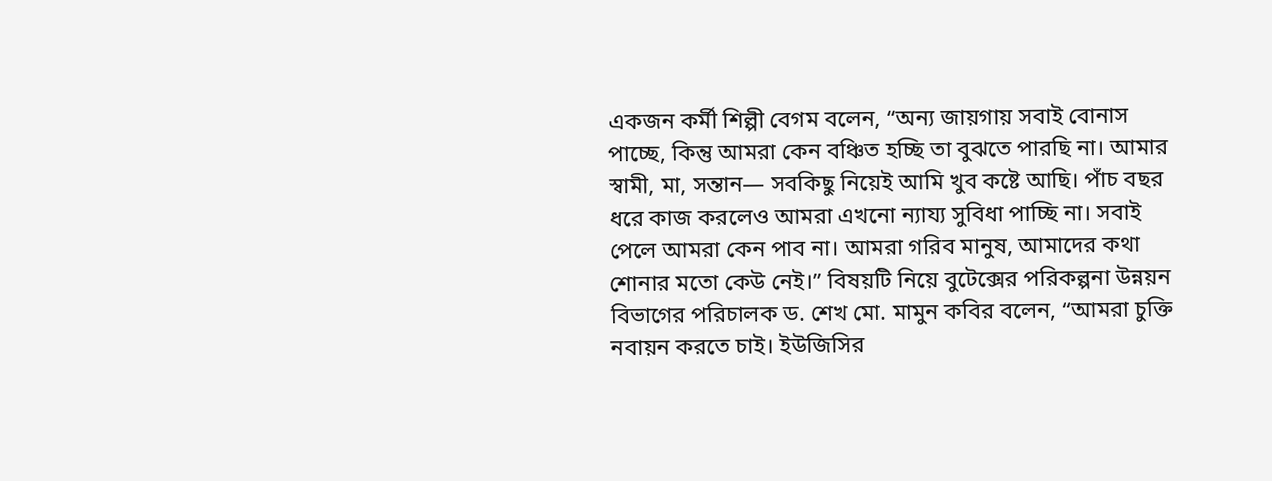একজন কর্মী শিল্পী বেগম বলেন, “অন্য জায়গায় সবাই বোনাস পাচ্ছে, কিন্তু আমরা কেন বঞ্চিত হচ্ছি তা বুঝতে পারছি না। আমার স্বামী, মা, সন্তান— সবকিছু নিয়েই আমি খুব কষ্টে আছি। পাঁচ বছর ধরে কাজ করলেও আমরা এখনো ন্যায্য সুবিধা পাচ্ছি না। সবাই পেলে আমরা কেন পাব না। আমরা গরিব মানুষ, আমাদের কথা শোনার মতো কেউ নেই।” বিষয়টি নিয়ে বুটেক্সের পরিকল্পনা উন্নয়ন বিভাগের পরিচালক ড. শেখ মো. মামুন কবির বলেন, “আমরা চুক্তি নবায়ন করতে চাই। ইউজিসির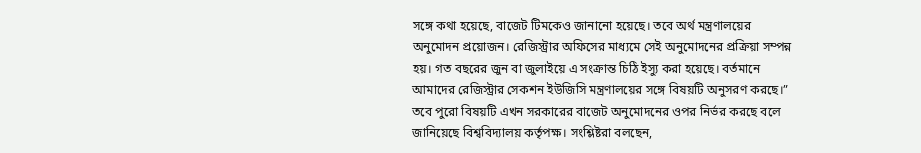সঙ্গে কথা হয়েছে, বাজেট টিমকেও জানানো হয়েছে। তবে অর্থ মন্ত্রণালয়ের অনুমোদন প্রয়োজন। রেজিস্ট্রার অফিসের মাধ্যমে সেই অনুমোদনের প্রক্রিয়া সম্পন্ন হয়। গত বছরের জুন বা জুলাইয়ে এ সংক্রান্ত চিঠি ইস্যু করা হয়েছে। বর্তমানে আমাদের রেজিস্ট্রার সেকশন ইউজিসি মন্ত্রণালয়ের সঙ্গে বিষয়টি অনুসরণ করছে।” তবে পুরো বিষয়টি এখন সরকারের বাজেট অনুমোদনের ওপর নির্ভর করছে বলে জানিয়েছে বিশ্ববিদ্যালয় কর্তৃপক্ষ। সংশ্লিষ্টরা বলছেন,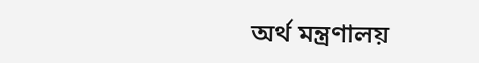অর্থ মন্ত্রণালয়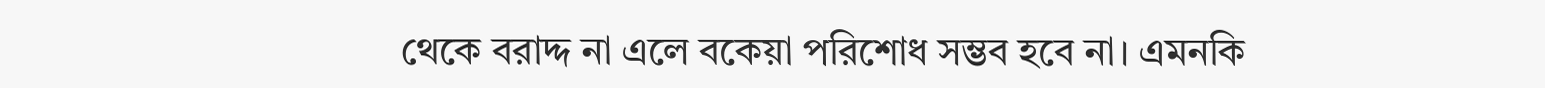থেকে বরাদ্দ না এলে বকেয়া পরিশোধ সম্ভব হবে না। এমনকি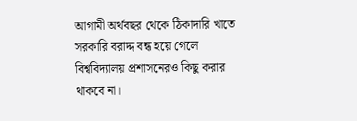আগামী অর্থবছর থেকে ঠিকাদারি খাতে সরকারি বরাদ্দ বন্ধ হয়ে গেলে বিশ্ববিদ্যালয় প্রশাসনেরও কিছু করার থাকবে না।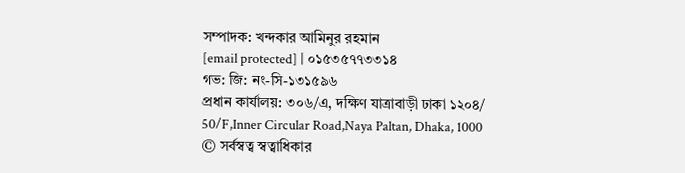সম্পাদক: খন্দকার আমিনুর রহমান
[email protected] | ০১৫৩৫৭৭৩৩১৪
গভ: জি: নং-সি-১৩১৫৯৬
প্রধান কার্যালয়: ৩০৬/এ, দক্ষিণ যাত্রাবাড়ী ঢাকা ১২০৪/
50/F,Inner Circular Road,Naya Paltan, Dhaka, 1000
© সর্বস্বত্ব স্বত্বাধিকার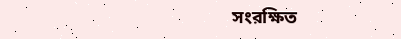সংরক্ষিত